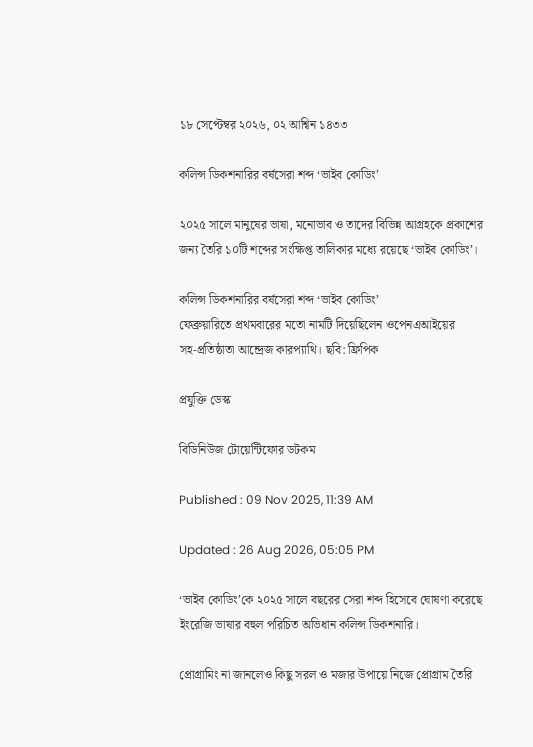১৮ সেপ্টেম্বর ২০২৬, ০২ আশ্বিন ১৪৩৩

কলিন্স ডিকশনারির বর্ষসেরা শব্দ ‘ভাইব কোডিং’

২০২৫ সালে মানুষের ভাষা, মনোভাব ও তাদের বিভিন্ন আগ্রহকে প্রকাশের জন্য তৈরি ১০টি শব্দের সংক্ষিপ্ত তালিকার মধ্যে রয়েছে ‘ভাইব কোডিং’।

কলিন্স ডিকশনারির বর্ষসেরা শব্দ ‘ভাইব কোডিং’
ফেব্রুয়ারিতে প্রথমবারের মতো নামটি দিয়েছিলেন ওপেনএআইয়ের সহ‑প্রতিষ্ঠাতা আন্দ্রেজ কারপ্যাথি। ছবি: ফ্রিপিক

প্রযুক্তি ডেস্ক

বিডিনিউজ টোয়েন্টিফোর ডটকম

Published : 09 Nov 2025, 11:39 AM

Updated : 26 Aug 2026, 05:05 PM

‘ভাইব কোডিং’কে ২০২৫ সালে বছরের সেরা শব্দ হিসেবে ঘোষণা করেছে ইংরেজি ভাষার বহুল পরিচিত অভিধান কলিন্স ডিকশনারি।

প্রোগ্রামিং না জানলেও কিছু সরল ও মজার উপায়ে নিজে প্রোগ্রাম তৈরি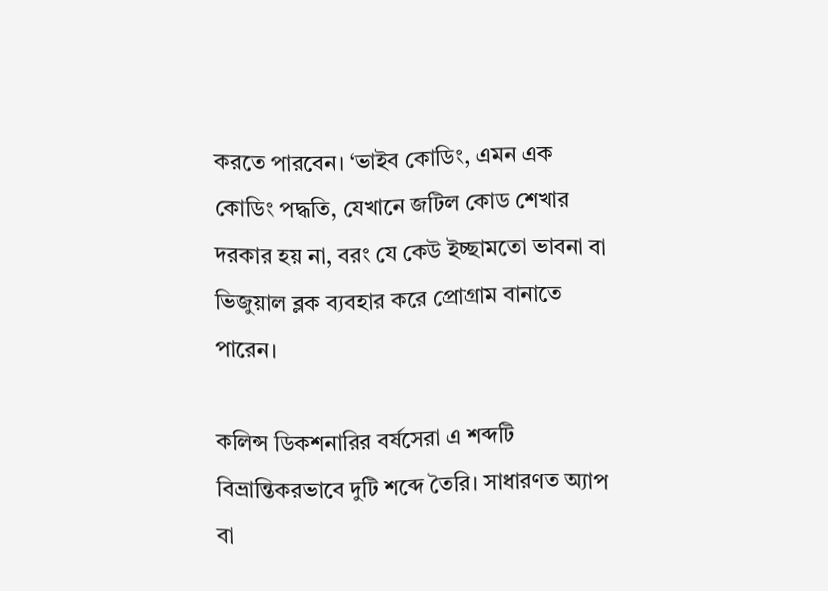করতে পারবেন। ‘ভাইব কোডিং, এমন এক কোডিং পদ্ধতি, যেখানে জটিল কোড শেখার দরকার হয় না, বরং যে কেউ ইচ্ছামতো ভাবনা বা ভিজুয়াল ব্লক ব্যবহার করে প্রোগ্রাম বানাতে পারেন।

কলিন্স ডিকশনারির বর্ষসেরা এ শব্দটি বিভ্রান্তিকরভাবে দুটি শব্দে তৈরি। সাধারণত অ্যাপ বা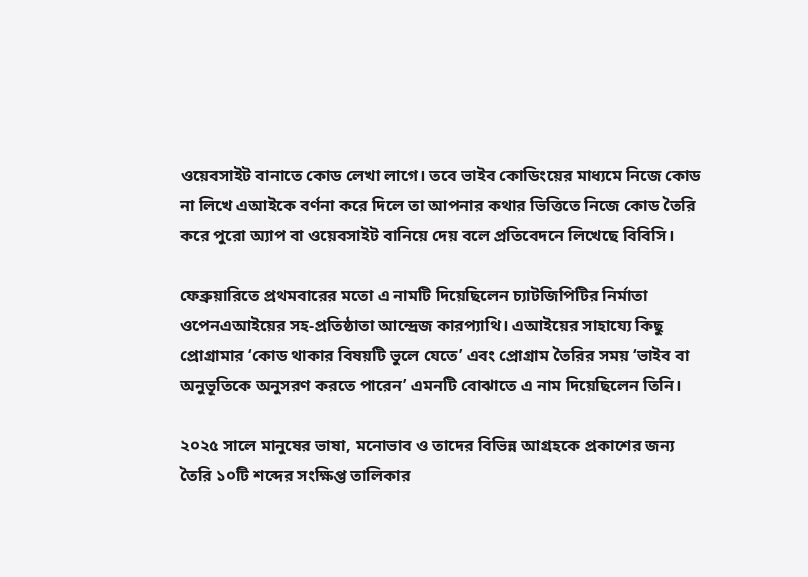ওয়েবসাইট বানাতে কোড লেখা লাগে। তবে ভাইব কোডিংয়ের মাধ্যমে নিজে কোড না লিখে এআইকে বর্ণনা করে দিলে তা আপনার কথার ভিত্তিতে নিজে কোড তৈরি করে পুরো অ্যাপ বা ওয়েবসাইট বানিয়ে দেয় বলে প্রতিবেদনে লিখেছে বিবিসি।

ফেব্রুয়ারিতে প্রথমবারের মতো এ নামটি দিয়েছিলেন চ্যাটজিপিটির নির্মাতা ওপেনএআইয়ের সহ‑প্রতিষ্ঠাতা আন্দ্রেজ কারপ্যাথি। এআইয়ের সাহায্যে কিছু প্রোগ্রামার ‘কোড থাকার বিষয়টি ভুলে যেতে’ এবং প্রোগ্রাম তৈরির সময় ‘ভাইব বা অনুভূতিকে অনুসরণ করতে পারেন’ এমনটি বোঝাতে এ নাম দিয়েছিলেন তিনি।

২০২৫ সালে মানুষের ভাষা, মনোভাব ও তাদের বিভিন্ন আগ্রহকে প্রকাশের জন্য তৈরি ১০টি শব্দের সংক্ষিপ্ত তালিকার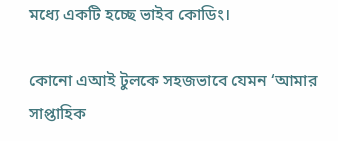মধ্যে একটি হচ্ছে ভাইব কোডিং।

কোনো এআই টুলকে সহজভাবে যেমন ‘আমার সাপ্তাহিক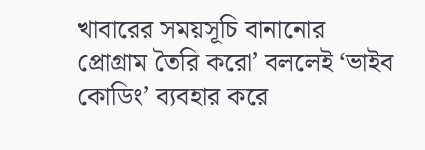খাবারের সময়সূচি বানানোর প্রোগ্রাম তৈরি করো’ বললেই ‘ভাইব কোডিং’ ব্যবহার করে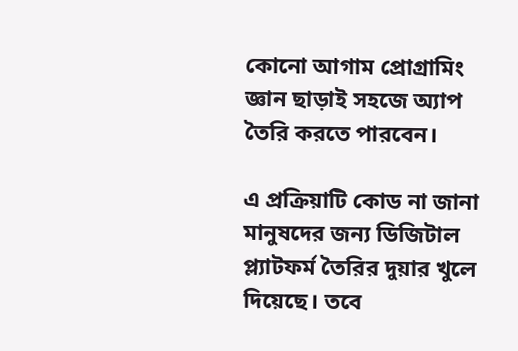কোনো আগাম প্রোগ্রামিং জ্ঞান ছাড়াই সহজে অ্যাপ তৈরি করতে পারবেন।

এ প্রক্রিয়াটি কোড না জানা মানুষদের জন্য ডিজিটাল প্ল্যাটফর্ম তৈরির দুয়ার খুলে দিয়েছে। তবে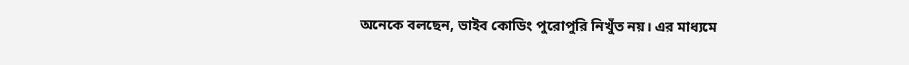অনেকে বলছেন, ভাইব কোডিং পুরোপুরি নিখুঁত নয়। এর মাধ্যমে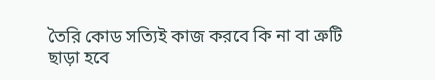তৈরি কোড সত্যিই কাজ করবে কি না বা ত্রুটি ছাড়া হবে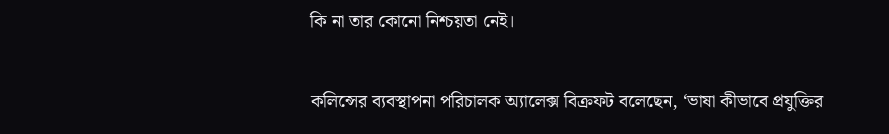কি না তার কোনো নিশ্চয়তা নেই।

কলিন্সের ব্যবস্থাপনা পরিচালক অ্যালেক্স বিক্রফট বলেছেন, ‘ভাষা কীভাবে প্রযুক্তির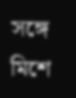সঙ্গে মিশে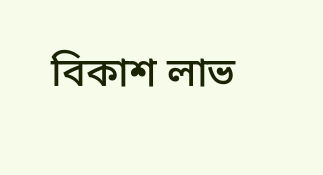বিকাশ লাভ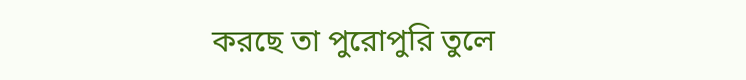করছে তা পুরোপুরি তুলে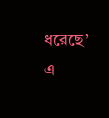ধরেছে’ এ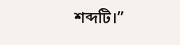শব্দটি।”